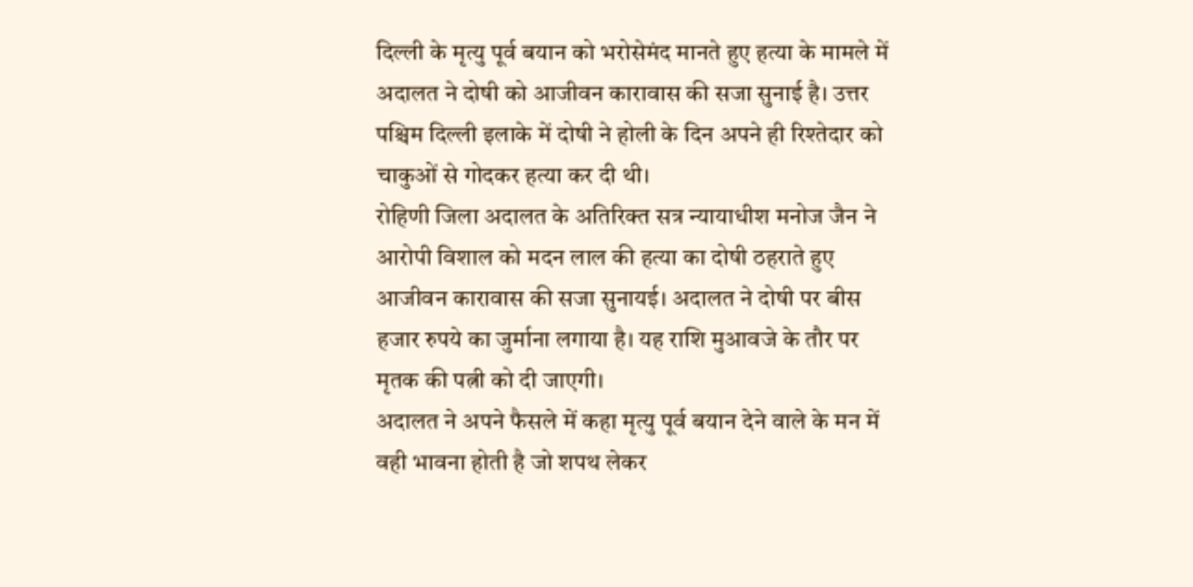दिल्ली के मृत्यु पूर्व बयान को भरोसेमंद मानते हुए हत्या के मामले में अदालत ने दोषी को आजीवन कारावास की सजा सुनाई है। उत्तर पश्चिम दिल्ली इलाके में दोषी ने होली के दिन अपने ही रिश्तेदार को चाकुओं से गोदकर हत्या कर दी थी।
रोहिणी जिला अदालत के अतिरिक्त सत्र न्यायाधीश मनोज जैन ने आरोपी विशाल को मदन लाल की हत्या का दोषी ठहराते हुए आजीवन कारावास की सजा सुनायई। अदालत ने दोषी पर बीस हजार रुपये का जुर्माना लगाया है। यह राशि मुआवजे के तौर पर मृतक की पत्नी को दी जाएगी।
अदालत ने अपने फैसले में कहा मृत्यु पूर्व बयान देने वाले के मन में वही भावना होती है जो शपथ लेकर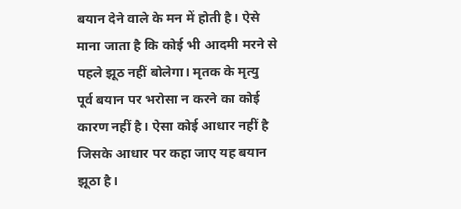बयान देने वाले के मन में होती है। ऐसे माना जाता है कि कोई भी आदमी मरने से पहले झूठ नहीं बोलेगा। मृतक के मृत्यु पूर्व बयान पर भरोसा न करने का कोई कारण नहीं है। ऐसा कोई आधार नहीं है जिसके आधार पर कहा जाए यह बयान झूठा है।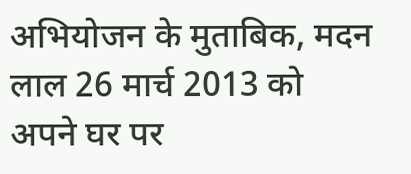अभियोजन के मुताबिक, मदन लाल 26 मार्च 2013 को अपने घर पर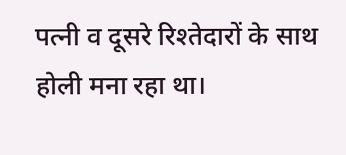पत्नी व दूसरे रिश्तेदारों के साथ होली मना रहा था।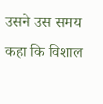उसने उस समय कहा कि विशाल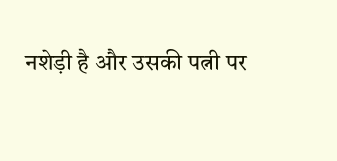नशेड़ी है और उसकी पत्नी पर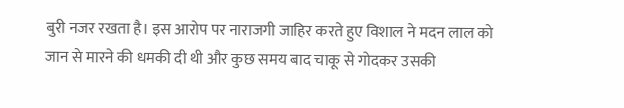बुरी नजर रखता है। इस आरोप पर नाराजगी जाहिर करते हुए विशाल ने मदन लाल को जान से मारने की धमकी दी थी और कुछ समय बाद चाकू से गोदकर उसकी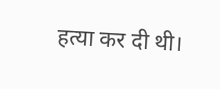हत्या कर दी थी।